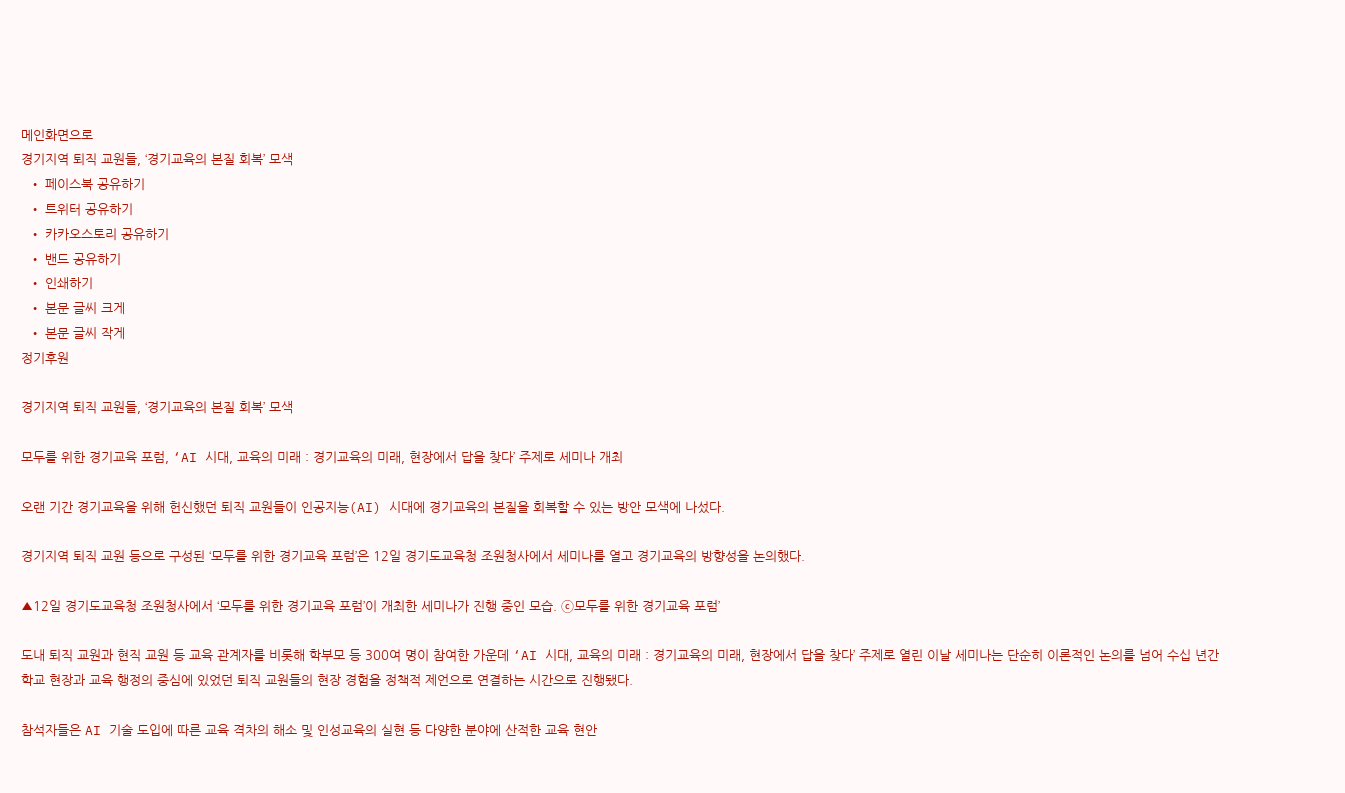메인화면으로
경기지역 퇴직 교원들, ‘경기교육의 본질 회복’ 모색
  • 페이스북 공유하기
  • 트위터 공유하기
  • 카카오스토리 공유하기
  • 밴드 공유하기
  • 인쇄하기
  • 본문 글씨 크게
  • 본문 글씨 작게
정기후원

경기지역 퇴직 교원들, ‘경기교육의 본질 회복’ 모색

모두를 위한 경기교육 포럼, ‘AI 시대, 교육의 미래 : 경기교육의 미래, 현장에서 답을 찾다’ 주제로 세미나 개최

오랜 기간 경기교육을 위해 헌신했던 퇴직 교원들이 인공지능(AI) 시대에 경기교육의 본질을 회복할 수 있는 방안 모색에 나섰다.

경기지역 퇴직 교원 등으로 구성된 ‘모두를 위한 경기교육 포럼’은 12일 경기도교육청 조원청사에서 세미나를 열고 경기교육의 방향성을 논의했다.

▲12일 경기도교육청 조원청사에서 ‘모두를 위한 경기교육 포럼’이 개최한 세미나가 진행 중인 모습. ⓒ모두를 위한 경기교육 포럼’

도내 퇴직 교원과 현직 교원 등 교육 관계자를 비롯해 학부모 등 300여 명이 참여한 가운데 ‘AI 시대, 교육의 미래 : 경기교육의 미래, 현장에서 답을 찾다’ 주제로 열린 이날 세미나는 단순히 이론적인 논의를 넘어 수십 년간 학교 현장과 교육 행정의 중심에 있었던 퇴직 교원들의 현장 경험을 정책적 제언으로 연결하는 시간으로 진행됐다.

참석자들은 AI 기술 도입에 따른 교육 격차의 해소 및 인성교육의 실현 등 다양한 분야에 산적한 교육 현안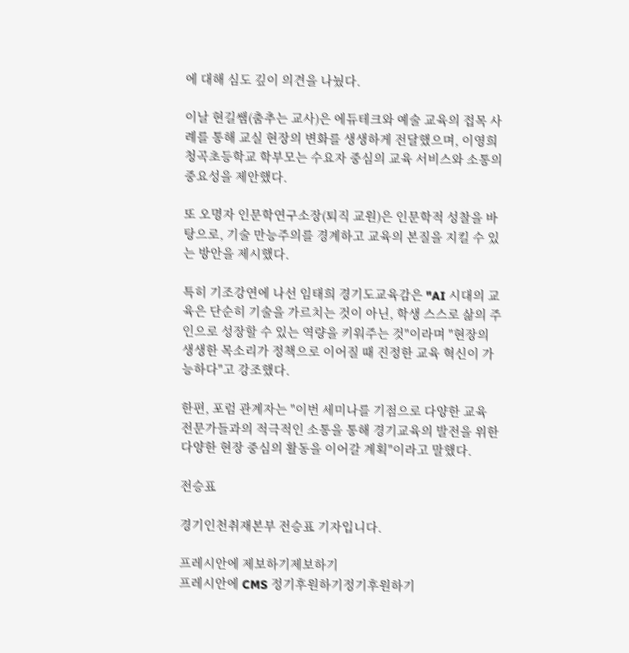에 대해 심도 깊이 의견을 나눴다.

이날 현길쌤(춤추는 교사)은 에듀테크와 예술 교육의 접목 사례를 통해 교실 현장의 변화를 생생하게 전달했으며, 이영희 청곡초등학교 학부모는 수요자 중심의 교육 서비스와 소통의 중요성을 제안했다.

또 오명자 인문학연구소장(퇴직 교원)은 인문학적 성찰을 바탕으로, 기술 만능주의를 경계하고 교육의 본질을 지킬 수 있는 방안을 제시했다.

특히 기조강연에 나선 임태희 경기도교육감은 "AI 시대의 교육은 단순히 기술을 가르치는 것이 아닌, 학생 스스로 삶의 주인으로 성장할 수 있는 역량을 키워주는 것"이라며 "현장의 생생한 목소리가 정책으로 이어질 때 진정한 교육 혁신이 가능하다"고 강조했다.

한편, 포럼 관계자는 "이번 세미나를 기점으로 다양한 교육 전문가들과의 적극적인 소통을 통해 경기교육의 발전을 위한 다양한 현장 중심의 활동을 이어갈 계획"이라고 말했다.

전승표

경기인천취재본부 전승표 기자입니다.

프레시안에 제보하기제보하기
프레시안에 CMS 정기후원하기정기후원하기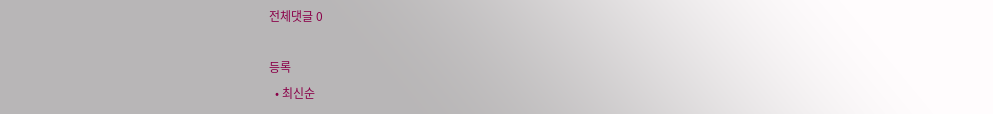전체댓글 0

등록
  • 최신순